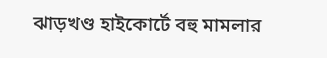ঝাড়খণ্ড হাইকোর্টে বহু মামলার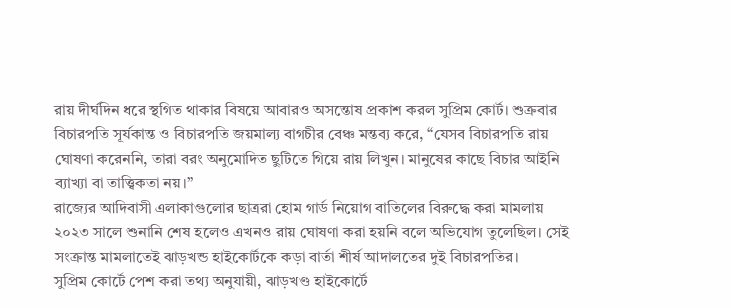রায় দীর্ঘদিন ধরে স্থগিত থাকার বিষয়ে আবারও অসন্তোষ প্রকাশ করল সুপ্রিম কোর্ট। শুক্রবার বিচারপতি সূর্যকান্ত ও বিচারপতি জয়মাল্য বাগচীর বেঞ্চ মন্তব্য করে, “যেসব বিচারপতি রায় ঘোষণা করেননি, তারা বরং অনুমোদিত ছুটিতে গিয়ে রায় লিখুন। মানুষের কাছে বিচার আইনি ব্যাখ্যা বা তাত্ত্বিকতা নয়।”
রাজ্যের আদিবাসী এলাকাগুলোর ছাত্ররা হোম গার্ড নিয়োগ বাতিলের বিরুদ্ধে করা মামলায় ২০২৩ সালে শুনানি শেষ হলেও এখনও রায় ঘোষণা করা হয়নি বলে অভিযোগ তুলেছিল। সেই সংক্রান্ত মামলাতেই ঝাড়খন্ড হাইকোর্টকে কড়া বার্তা শীর্ষ আদালতের দুই বিচারপতির।
সুপ্রিম কোর্টে পেশ করা তথ্য অনুযায়ী, ঝাড়খণ্ড হাইকোর্টে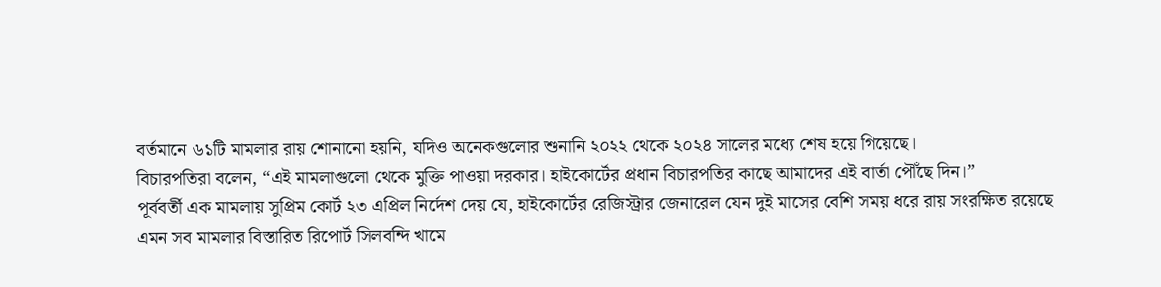বর্তমানে ৬১টি মামলার রায় শোনানো হয়নি, যদিও অনেকগুলোর শুনানি ২০২২ থেকে ২০২৪ সালের মধ্যে শেষ হয়ে গিয়েছে।
বিচারপতিরা বলেন, “এই মামলাগুলো থেকে মুক্তি পাওয়া দরকার। হাইকোর্টের প্রধান বিচারপতির কাছে আমাদের এই বার্তা পৌঁছে দিন।”
পূর্ববর্তী এক মামলায় সুপ্রিম কোর্ট ২৩ এপ্রিল নির্দেশ দেয় যে, হাইকোর্টের রেজিস্ট্রার জেনারেল যেন দুই মাসের বেশি সময় ধরে রায় সংরক্ষিত রয়েছে এমন সব মামলার বিস্তারিত রিপোর্ট সিলবন্দি খামে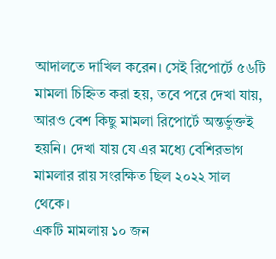আদালতে দাখিল করেন। সেই রিপোর্টে ৫৬টি মামলা চিহ্নিত করা হয়, তবে পরে দেখা যায়, আরও বেশ কিছু মামলা রিপোর্টে অন্তর্ভুক্তই হয়নি। দেখা যায় যে এর মধ্যে বেশিরভাগ মামলার রায় সংরক্ষিত ছিল ২০২২ সাল থেকে।
একটি মামলায় ১০ জন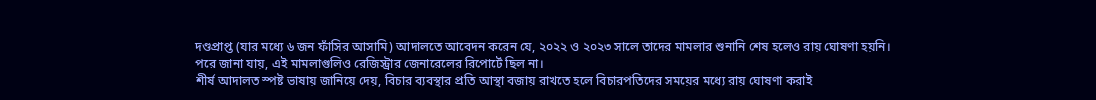দণ্ডপ্রাপ্ত (যার মধ্যে ৬ জন ফাঁসির আসামি) আদালতে আবেদন করেন যে, ২০২২ ও ২০২৩ সালে তাদের মামলার শুনানি শেষ হলেও রায় ঘোষণা হয়নি। পরে জানা যায়, এই মামলাগুলিও রেজিস্ট্রার জেনারেলের রিপোর্টে ছিল না।
শীর্ষ আদালত স্পষ্ট ভাষায় জানিয়ে দেয়, বিচার ব্যবস্থার প্রতি আস্থা বজায় রাখতে হলে বিচারপতিদের সময়ের মধ্যে রায় ঘোষণা করাই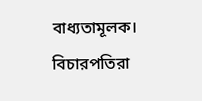বাধ্যতামূলক। বিচারপতিরা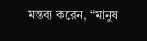মন্তব্য করেন, “মানুষ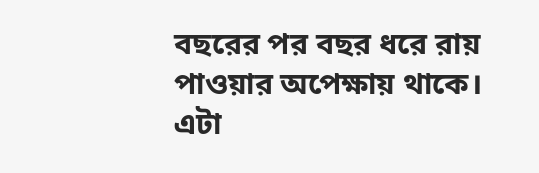বছরের পর বছর ধরে রায় পাওয়ার অপেক্ষায় থাকে। এটা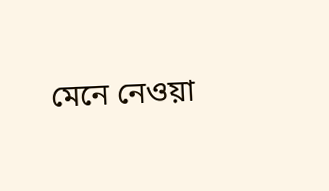মেনে নেওয়া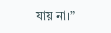যায় না।”